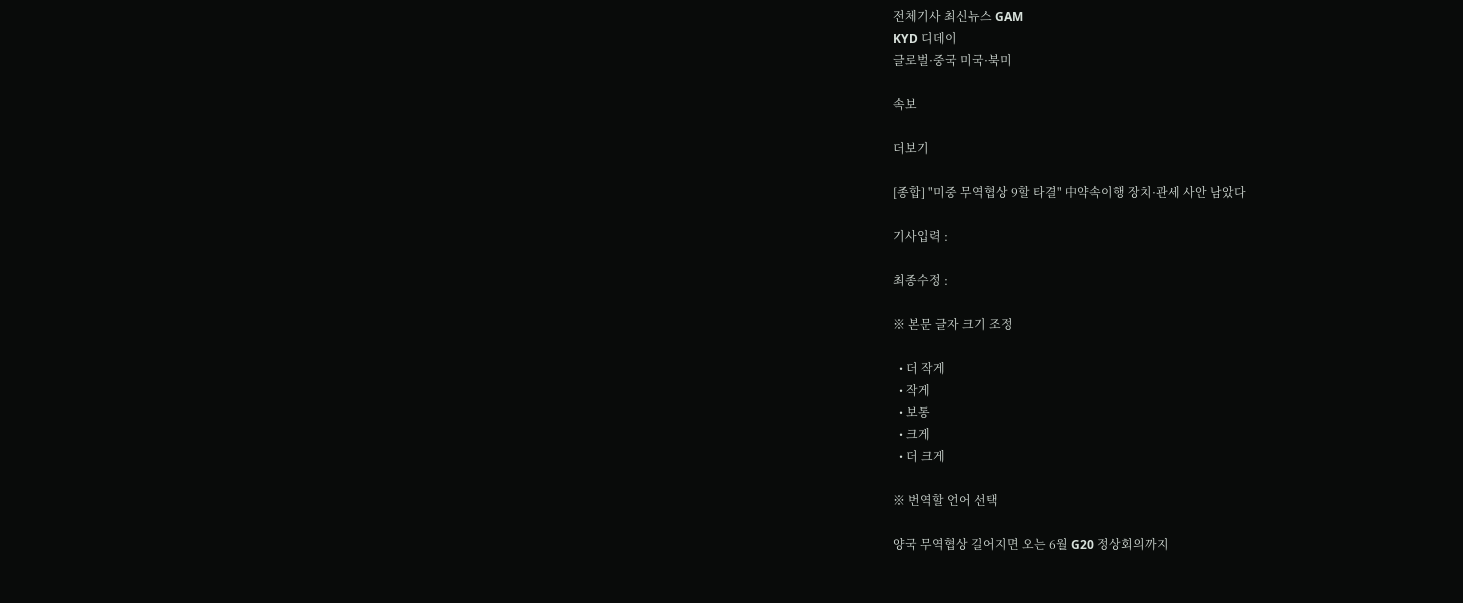전체기사 최신뉴스 GAM
KYD 디데이
글로벌·중국 미국·북미

속보

더보기

[종합] "미중 무역협상 9할 타결" 中약속이행 장치·관세 사안 남았다

기사입력 :

최종수정 :

※ 본문 글자 크기 조정

  • 더 작게
  • 작게
  • 보통
  • 크게
  • 더 크게

※ 번역할 언어 선택

양국 무역협상 길어지면 오는 6월 G20 정상회의까지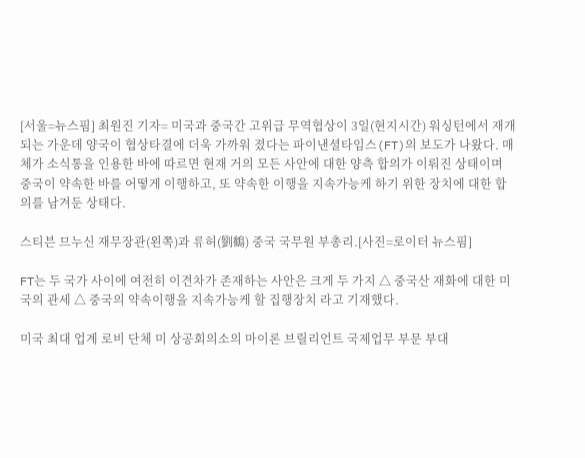[서울=뉴스핌] 최원진 기자= 미국과 중국간 고위급 무역협상이 3일(현지시간) 워싱턴에서 재개되는 가운데 양국이 협상타결에 더욱 가까워 졌다는 파이낸셜타임스(FT)의 보도가 나왔다. 매체가 소식통을 인용한 바에 따르면 현재 거의 모든 사안에 대한 양측 합의가 이뤄진 상태이며 중국이 약속한 바를 어떻게 이행하고, 또 약속한 이행을 지속가능케 하기 위한 장치에 대한 합의를 남겨둔 상태다.

스티븐 므누신 재무장관(왼쪽)과 류허(劉鶴) 중국 국무원 부총리.[사진=로이터 뉴스핌]

FT는 두 국가 사이에 여전히 이견차가 존재하는 사안은 크게 두 가지 △ 중국산 재화에 대한 미국의 관세 △ 중국의 약속이행을 지속가능케 할 집행장치 라고 기재했다.

미국 최대 업계 로비 단체 미 상공회의소의 마이론 브릴리언트 국제업무 부문 부대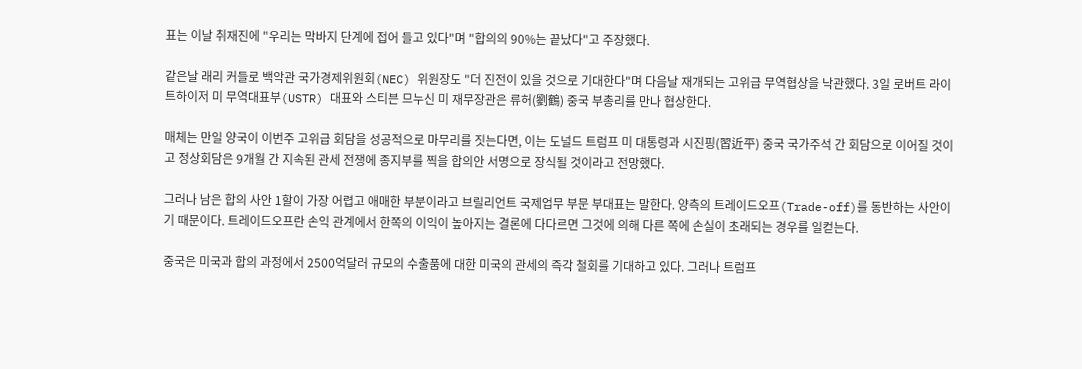표는 이날 취재진에 "우리는 막바지 단계에 접어 들고 있다"며 "합의의 90%는 끝났다"고 주장했다.

같은날 래리 커들로 백악관 국가경제위원회(NEC) 위원장도 "더 진전이 있을 것으로 기대한다"며 다음날 재개되는 고위급 무역협상을 낙관했다. 3일 로버트 라이트하이저 미 무역대표부(USTR) 대표와 스티븐 므누신 미 재무장관은 류허(劉鶴) 중국 부총리를 만나 협상한다.

매체는 만일 양국이 이번주 고위급 회담을 성공적으로 마무리를 짓는다면, 이는 도널드 트럼프 미 대통령과 시진핑(習近平) 중국 국가주석 간 회담으로 이어질 것이고 정상회담은 9개월 간 지속된 관세 전쟁에 종지부를 찍을 합의안 서명으로 장식될 것이라고 전망했다.

그러나 남은 합의 사안 1할이 가장 어렵고 애매한 부분이라고 브릴리언트 국제업무 부문 부대표는 말한다. 양측의 트레이드오프(Trade-off)를 동반하는 사안이기 때문이다. 트레이드오프란 손익 관계에서 한쪽의 이익이 높아지는 결론에 다다르면 그것에 의해 다른 쪽에 손실이 초래되는 경우를 일컫는다.

중국은 미국과 합의 과정에서 2500억달러 규모의 수출품에 대한 미국의 관세의 즉각 철회를 기대하고 있다. 그러나 트럼프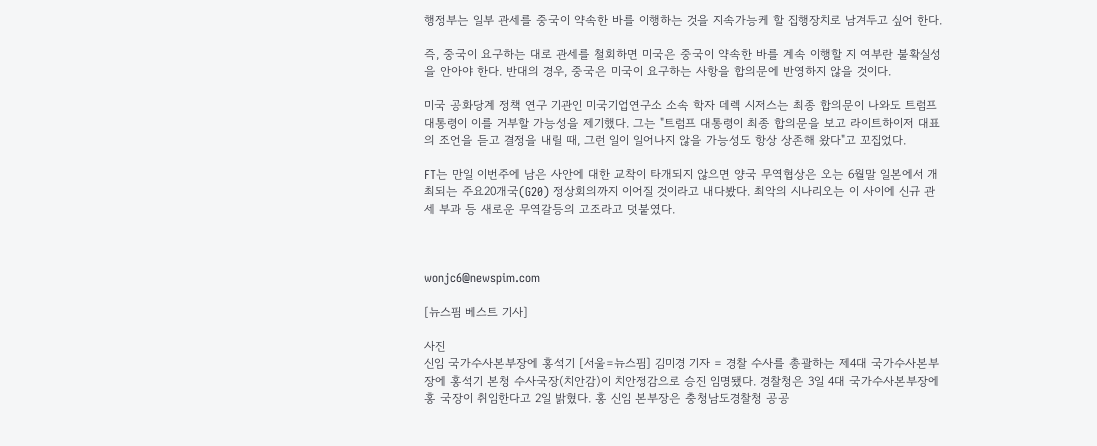행정부는 일부 관세를 중국이 약속한 바를 이행하는 것을 지속가능케 할 집행장치로 남겨두고 싶어 한다.

즉, 중국이 요구하는 대로 관세를 철회하면 미국은 중국이 약속한 바를 계속 이행할 지 여부란 불확실성을 안아야 한다. 반대의 경우, 중국은 미국이 요구하는 사항을 합의문에 반영하지 않을 것이다.

미국 공화당계 정책 연구 기관인 미국기업연구소 소속 학자 데렉 시저스는 최종 합의문이 나와도 트럼프 대통령이 이를 거부할 가능성을 제기했다. 그는 "트럼프 대통령이 최종 합의문을 보고 라이트하이저 대표의 조언을 듣고 결정을 내릴 때, 그런 일이 일어나지 않을 가능성도 항상 상존해 왔다"고 꼬집었다.

FT는 만일 이번주에 남은 사안에 대한 교착이 타개되지 않으면 양국 무역협상은 오는 6월말 일본에서 개최되는 주요20개국(G20) 정상회의까지 이어질 것이라고 내다봤다. 최악의 시나리오는 이 사이에 신규 관세 부과 등 새로운 무역갈등의 고조라고 덧붙였다.



wonjc6@newspim.com

[뉴스핌 베스트 기사]

사진
신임 국가수사본부장에 홍석기 [서울=뉴스핌] 김미경 기자 = 경찰 수사를 총괄하는 제4대 국가수사본부장에 홍석기 본청 수사국장(치안감)이 치안정감으로 승진 임명됐다. 경찰청은 3일 4대 국가수사본부장에 홍 국장이 취임한다고 2일 밝혔다. 홍 신임 본부장은 충청남도경찰청 공공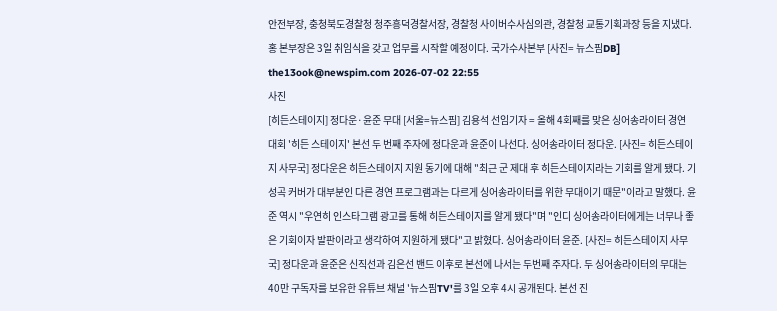안전부장, 충청북도경찰청 청주흥덕경찰서장, 경찰청 사이버수사심의관, 경찰청 교통기획과장 등을 지냈다. 홍 본부장은 3일 취임식을 갖고 업무를 시작할 예정이다. 국가수사본부 [사진= 뉴스핌DB] the13ook@newspim.com 2026-07-02 22:55
사진
[히든스테이지] 정다운·윤준 무대 [서울=뉴스핌] 김용석 선임기자 = 올해 4회째를 맞은 싱어송라이터 경연 대회 '히든 스테이지' 본선 두 번째 주자에 정다운과 윤준이 나선다. 싱어송라이터 정다운. [사진= 히든스테이지 사무국] 정다운은 히든스테이지 지원 동기에 대해 "최근 군 제대 후 히든스테이지라는 기회를 알게 됐다. 기성곡 커버가 대부분인 다른 경연 프로그램과는 다르게 싱어송라이터를 위한 무대이기 때문"이라고 말했다. 윤준 역시 "우연히 인스타그램 광고를 통해 히든스테이지를 알게 됐다"며 "인디 싱어송라이터에게는 너무나 좋은 기회이자 발판이라고 생각하여 지원하게 됐다"고 밝혔다. 싱어송라이터 윤준. [사진= 히든스테이지 사무국] 정다운과 윤준은 신직선과 김은선 밴드 이후로 본선에 나서는 두번째 주자다. 두 싱어송라이터의 무대는 40만 구독자를 보유한 유튜브 채널 '뉴스핌TV'를 3일 오후 4시 공개된다. 본선 진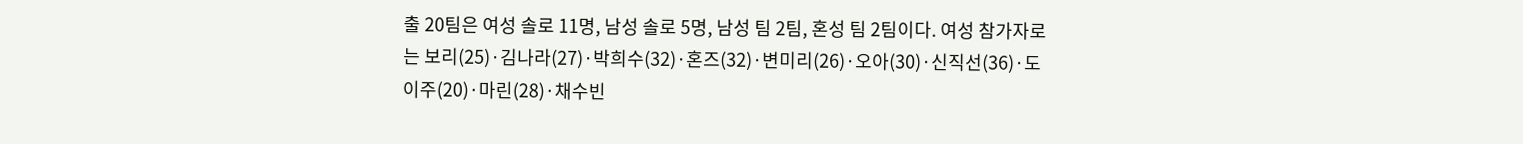출 20팀은 여성 솔로 11명, 남성 솔로 5명, 남성 팀 2팀, 혼성 팀 2팀이다. 여성 참가자로는 보리(25)·김나라(27)·박희수(32)·혼즈(32)·변미리(26)·오아(30)·신직선(36)·도이주(20)·마린(28)·채수빈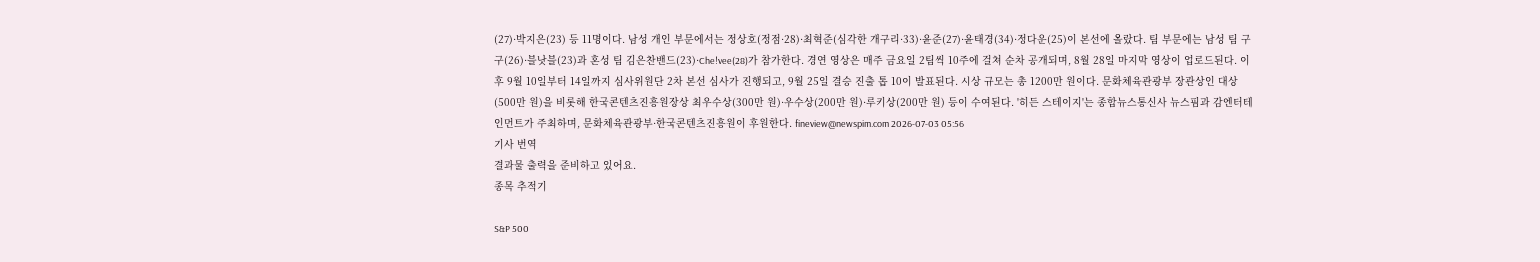(27)·박지은(23) 등 11명이다. 남성 개인 부문에서는 정상호(정점·28)·최혁준(심각한 개구리·33)·윤준(27)·윤태경(34)·정다운(25)이 본선에 올랐다. 팀 부문에는 남성 팀 구구(26)·블낫블(23)과 혼성 팀 김은찬밴드(23)·Che!vee(28)가 참가한다. 경연 영상은 매주 금요일 2팀씩 10주에 걸쳐 순차 공개되며, 8월 28일 마지막 영상이 업로드된다. 이후 9월 10일부터 14일까지 심사위원단 2차 본선 심사가 진행되고, 9월 25일 결승 진출 톱 10이 발표된다. 시상 규모는 총 1200만 원이다. 문화체육관광부 장관상인 대상(500만 원)을 비롯해 한국콘텐츠진흥원장상 최우수상(300만 원)·우수상(200만 원)·루키상(200만 원) 등이 수여된다. '히든 스테이지'는 종합뉴스통신사 뉴스핌과 감엔터테인먼트가 주최하며, 문화체육관광부·한국콘텐츠진흥원이 후원한다. fineview@newspim.com 2026-07-03 05:56
기사 번역
결과물 출력을 준비하고 있어요.
종목 추적기

S&P 500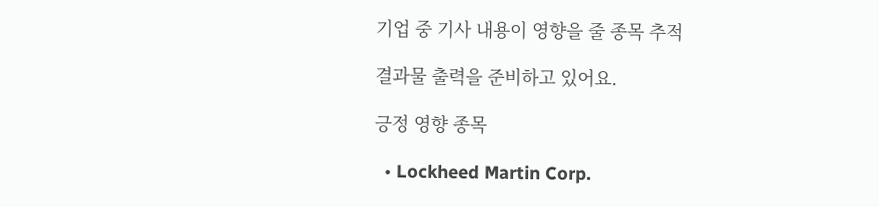기업 중 기사 내용이 영향을 줄 종목 추적

결과물 출력을 준비하고 있어요.

긍정 영향 종목

  • Lockheed Martin Corp.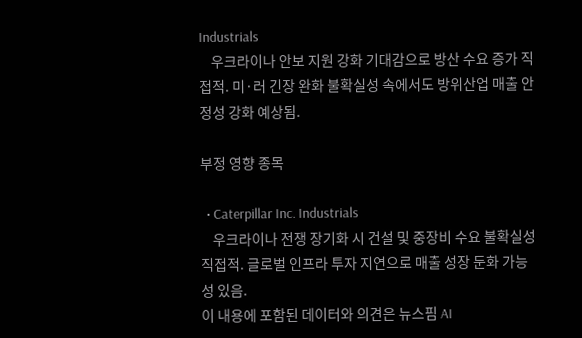Industrials
    우크라이나 안보 지원 강화 기대감으로 방산 수요 증가 직접적. 미·러 긴장 완화 불확실성 속에서도 방위산업 매출 안정성 강화 예상됨.

부정 영향 종목

  • Caterpillar Inc. Industrials
    우크라이나 전쟁 장기화 시 건설 및 중장비 수요 불확실성 직접적. 글로벌 인프라 투자 지연으로 매출 성장 둔화 가능성 있음.
이 내용에 포함된 데이터와 의견은 뉴스핌 AI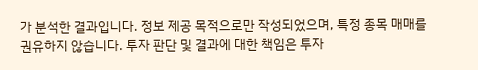가 분석한 결과입니다. 정보 제공 목적으로만 작성되었으며, 특정 종목 매매를 권유하지 않습니다. 투자 판단 및 결과에 대한 책임은 투자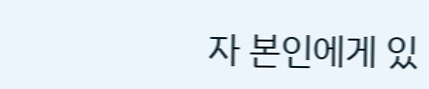자 본인에게 있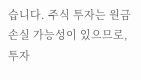습니다. 주식 투자는 원금 손실 가능성이 있으므로, 투자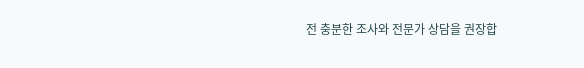전 충분한 조사와 전문가 상담을 권장합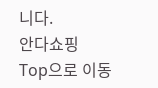니다.
안다쇼핑
Top으로 이동